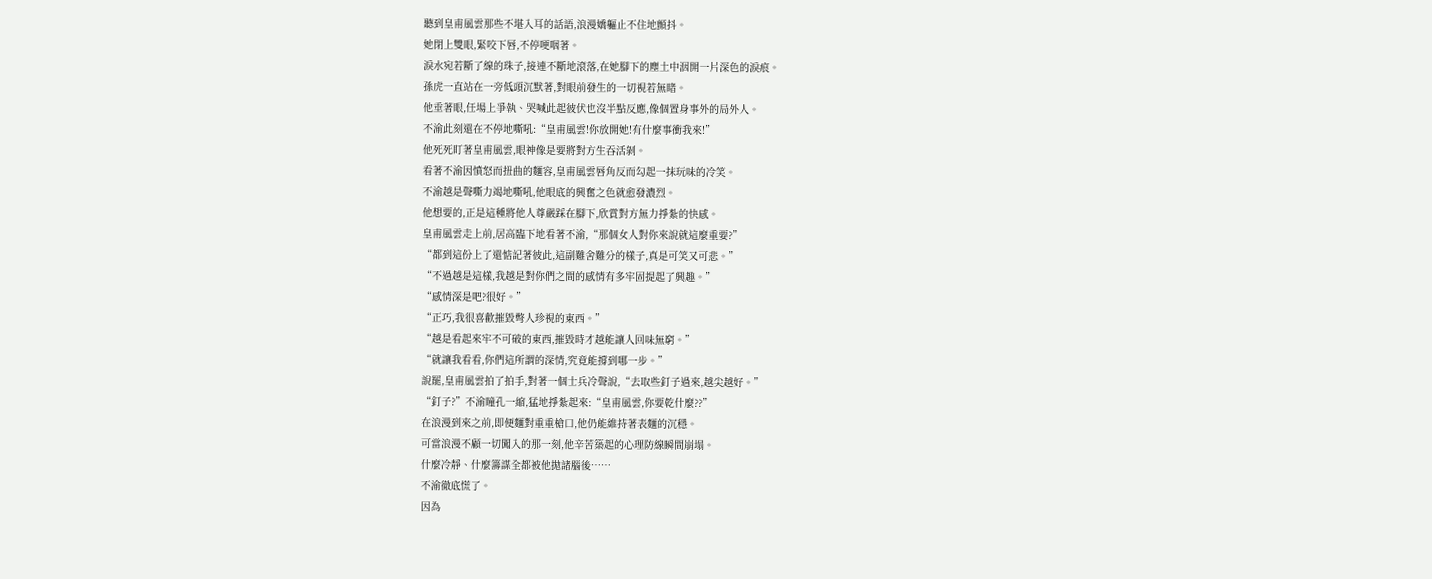聽到皇甫風雲那些不堪入耳的話語,浪漫嬌軀止不住地顫抖。
她閉上雙眼,緊咬下唇,不停哽咽著。
淚水宛若斷了線的珠子,接連不斷地滾落,在她腳下的塵土中洇開一片深色的淚痕。
孫虎一直站在一旁低頭沉默著,對眼前發生的一切視若無睹。
他垂著眼,任場上爭執、哭喊此起彼伏也沒半點反應,像個置身事外的局外人。
不渝此刻還在不停地嘶吼:“皇甫風雲!你放開她!有什麼事衝我來!”
他死死盯著皇甫風雲,眼神像是要將對方生吞活剝。
看著不渝因憤怒而扭曲的麵容,皇甫風雲唇角反而勾起一抹玩味的冷笑。
不渝越是聲嘶力竭地嘶吼,他眼底的興奮之色就愈發濃烈。
他想要的,正是這種將他人尊嚴踩在腳下,欣賞對方無力掙紮的快感。
皇甫風雲走上前,居高臨下地看著不渝,“那個女人對你來說就這麼重要?”
“都到這份上了還惦記著彼此,這副難舍難分的樣子,真是可笑又可悲。”
“不過越是這樣,我越是對你們之間的感情有多牢固提起了興趣。”
“感情深是吧?很好。”
“正巧,我很喜歡摧毀彆人珍視的東西。”
“越是看起來牢不可破的東西,摧毀時才越能讓人回味無窮。”
“就讓我看看,你們這所謂的深情,究竟能撐到哪一步。”
說罷,皇甫風雲拍了拍手,對著一個士兵冷聲說,“去取些釘子過來,越尖越好。”
“釘子?”不渝瞳孔一縮,猛地掙紮起來:“皇甫風雲,你要乾什麼??”
在浪漫到來之前,即便麵對重重槍口,他仍能維持著表麵的沉穩。
可當浪漫不顧一切闖入的那一刻,他辛苦築起的心理防線瞬間崩塌。
什麼冷靜、什麼籌謀全都被他拋諸腦後……
不渝徹底慌了。
因為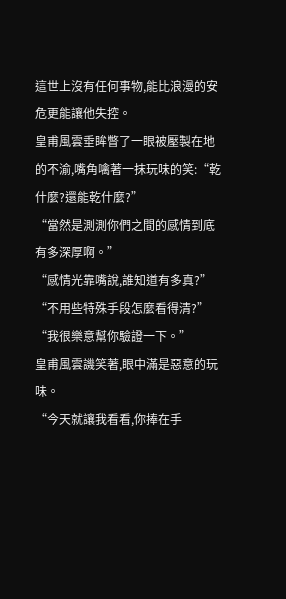這世上沒有任何事物,能比浪漫的安危更能讓他失控。
皇甫風雲垂眸瞥了一眼被壓製在地的不渝,嘴角噙著一抹玩味的笑:“乾什麼?還能乾什麼?”
“當然是測測你們之間的感情到底有多深厚啊。”
“感情光靠嘴說,誰知道有多真?”
“不用些特殊手段怎麼看得清?”
“我很樂意幫你驗證一下。”
皇甫風雲譏笑著,眼中滿是惡意的玩味。
“今天就讓我看看,你捧在手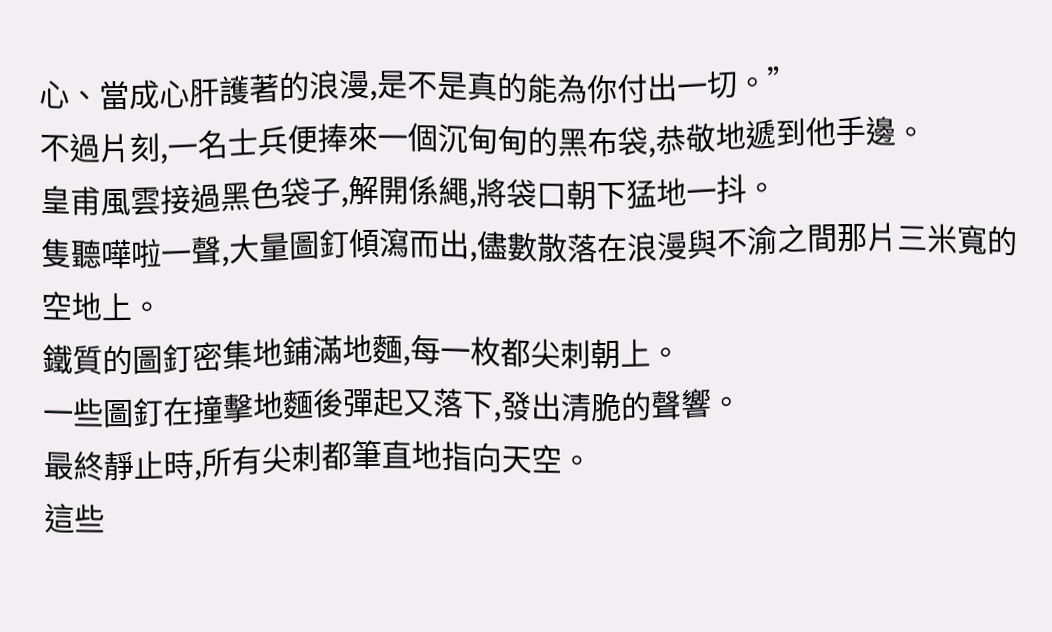心、當成心肝護著的浪漫,是不是真的能為你付出一切。”
不過片刻,一名士兵便捧來一個沉甸甸的黑布袋,恭敬地遞到他手邊。
皇甫風雲接過黑色袋子,解開係繩,將袋口朝下猛地一抖。
隻聽嘩啦一聲,大量圖釘傾瀉而出,儘數散落在浪漫與不渝之間那片三米寬的空地上。
鐵質的圖釘密集地鋪滿地麵,每一枚都尖刺朝上。
一些圖釘在撞擊地麵後彈起又落下,發出清脆的聲響。
最終靜止時,所有尖刺都筆直地指向天空。
這些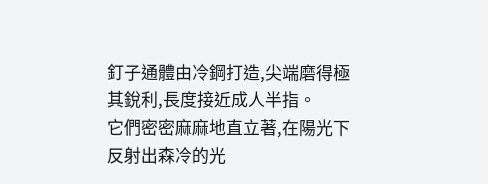釘子通體由冷鋼打造,尖端磨得極其銳利,長度接近成人半指。
它們密密麻麻地直立著,在陽光下反射出森冷的光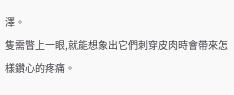澤。
隻需瞥上一眼,就能想象出它們刺穿皮肉時會帶來怎樣鑽心的疼痛。